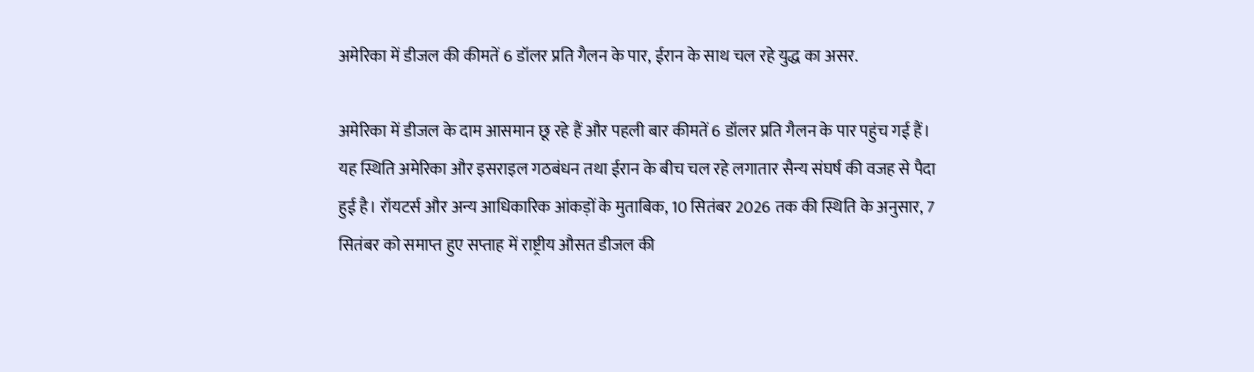अमेरिका में डीजल की कीमतें 6 डॉलर प्रति गैलन के पार, ईरान के साथ चल रहे युद्ध का असर.

अमेरिका में डीजल के दाम आसमान छू रहे हैं और पहली बार कीमतें 6 डॉलर प्रति गैलन के पार पहुंच गई हैं। यह स्थिति अमेरिका और इसराइल गठबंधन तथा ईरान के बीच चल रहे लगातार सैन्य संघर्ष की वजह से पैदा हुई है। रॉयटर्स और अन्य आधिकारिक आंकड़ों के मुताबिक, 10 सितंबर 2026 तक की स्थिति के अनुसार, 7 सितंबर को समाप्त हुए सप्ताह में राष्ट्रीय औसत डीजल की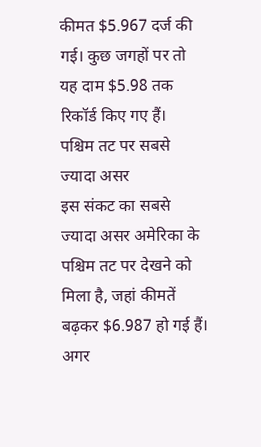कीमत $5.967 दर्ज की गई। कुछ जगहों पर तो यह दाम $5.98 तक रिकॉर्ड किए गए हैं।
पश्चिम तट पर सबसे ज्यादा असर
इस संकट का सबसे ज्यादा असर अमेरिका के पश्चिम तट पर देखने को मिला है, जहां कीमतें बढ़कर $6.987 हो गई हैं। अगर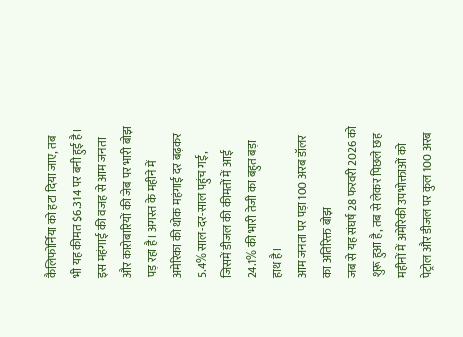कैलिफोर्निया को हटा दिया जाए, तब भी यह कीमत $6.314 पर बनी हुई है। इस महंगाई की वजह से आम जनता और कारोबारियों की जेब पर भारी बोझ पड़ रहा है। अगस्त के महीने में अमेरिका की थोक महंगाई दर बढ़कर 5.4% साल-दर-साल पहुंच गई, जिसमें डीजल की कीमतों में आई 24.1% की भारी तेजी का बहुत बड़ा हाथ है।
आम जनता पर पड़ा 100 अरब डॉलर का अतिरिक्त बोझ
जब से यह संघर्ष 28 फरवरी 2026 को शुरू हुआ है, तब से लेकर पिछले छह महीनों में अमेरिकी उपभोक्ताओं को पेट्रोल और डीजल पर कुल 100 अरब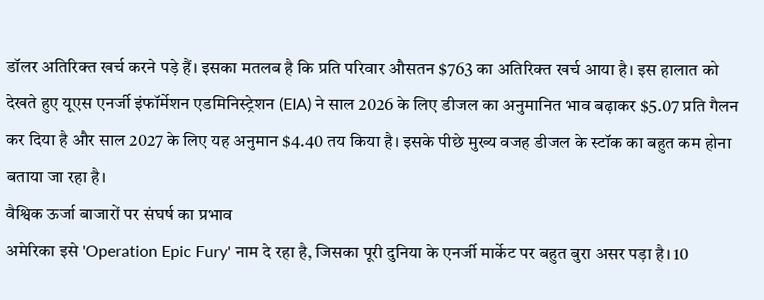डॉलर अतिरिक्त खर्च करने पड़े हैं। इसका मतलब है कि प्रति परिवार औसतन $763 का अतिरिक्त खर्च आया है। इस हालात को देखते हुए यूएस एनर्जी इंफॉर्मेशन एडमिनिस्ट्रेशन (EIA) ने साल 2026 के लिए डीजल का अनुमानित भाव बढ़ाकर $5.07 प्रति गैलन कर दिया है और साल 2027 के लिए यह अनुमान $4.40 तय किया है। इसके पीछे मुख्य वजह डीजल के स्टॉक का बहुत कम होना बताया जा रहा है।
वैश्विक ऊर्जा बाजारों पर संघर्ष का प्रभाव
अमेरिका इसे 'Operation Epic Fury' नाम दे रहा है, जिसका पूरी दुनिया के एनर्जी मार्केट पर बहुत बुरा असर पड़ा है। 10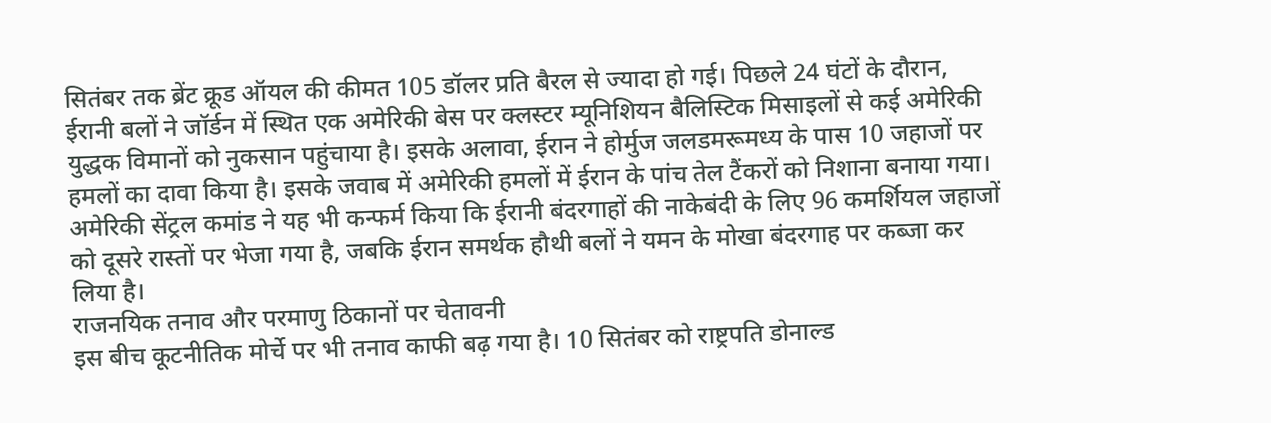सितंबर तक ब्रेंट क्रूड ऑयल की कीमत 105 डॉलर प्रति बैरल से ज्यादा हो गई। पिछले 24 घंटों के दौरान, ईरानी बलों ने जॉर्डन में स्थित एक अमेरिकी बेस पर क्लस्टर म्यूनिशियन बैलिस्टिक मिसाइलों से कई अमेरिकी युद्धक विमानों को नुकसान पहुंचाया है। इसके अलावा, ईरान ने होर्मुज जलडमरूमध्य के पास 10 जहाजों पर हमलों का दावा किया है। इसके जवाब में अमेरिकी हमलों में ईरान के पांच तेल टैंकरों को निशाना बनाया गया। अमेरिकी सेंट्रल कमांड ने यह भी कन्फर्म किया कि ईरानी बंदरगाहों की नाकेबंदी के लिए 96 कमर्शियल जहाजों को दूसरे रास्तों पर भेजा गया है, जबकि ईरान समर्थक हौथी बलों ने यमन के मोखा बंदरगाह पर कब्जा कर लिया है।
राजनयिक तनाव और परमाणु ठिकानों पर चेतावनी
इस बीच कूटनीतिक मोर्चे पर भी तनाव काफी बढ़ गया है। 10 सितंबर को राष्ट्रपति डोनाल्ड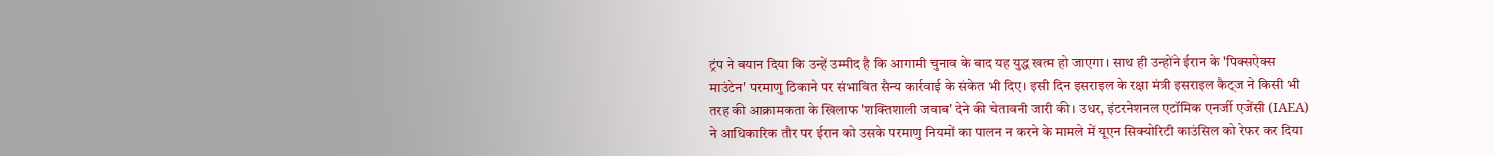ट्रंप ने बयान दिया कि उन्हें उम्मीद है कि आगामी चुनाव के बाद यह युद्ध खत्म हो जाएगा। साथ ही उन्होंने ईरान के 'पिक्सऐक्स माउंटेन' परमाणु ठिकाने पर संभावित सैन्य कार्रवाई के संकेत भी दिए। इसी दिन इसराइल के रक्षा मंत्री इसराइल कैट्ज ने किसी भी तरह की आक्रामकता के खिलाफ 'शक्तिशाली जवाब' देने की चेतावनी जारी की। उधर, इंटरनेशनल एटॉमिक एनर्जी एजेंसी (IAEA) ने आधिकारिक तौर पर ईरान को उसके परमाणु नियमों का पालन न करने के मामले में यूएन सिक्योरिटी काउंसिल को रेफर कर दिया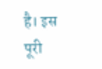है। इस पूरी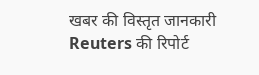खबर की विस्तृत जानकारी Reuters की रिपोर्ट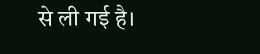से ली गई है।